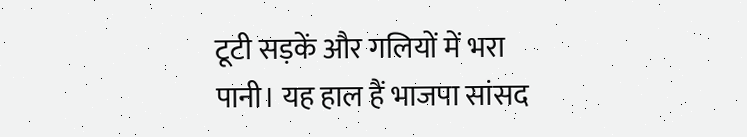टूटी सड़कें और गलियों में भरा पानी। यह हाल हैं भाजपा सांसद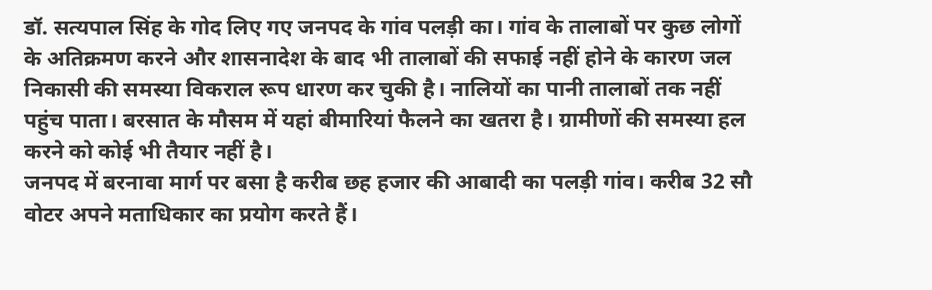डॉ. सत्यपाल सिंह के गोद लिए गए जनपद के गांव पलड़ी का। गांव के तालाबों पर कुछ लोगों के अतिक्रमण करने और शासनादेश के बाद भी तालाबों की सफाई नहीं होने के कारण जल निकासी की समस्या विकराल रूप धारण कर चुकी है। नालियों का पानी तालाबों तक नहीं पहुंच पाता। बरसात के मौसम में यहां बीमारियां फैलने का खतरा है। ग्रामीणों की समस्या हल करने को कोई भी तैयार नहीं है।
जनपद में बरनावा मार्ग पर बसा है करीब छह हजार की आबादी का पलड़ी गांव। करीब 32 सौ वोटर अपने मताधिकार का प्रयोग करते हैं।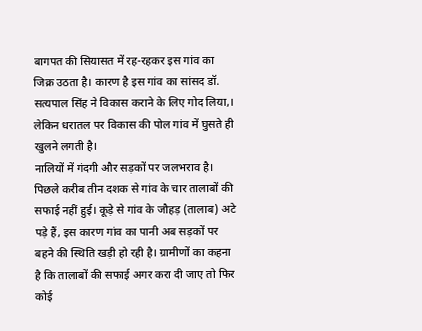बागपत की सियासत में रह-रहकर इस गांव का जिक्र उठता है। कारण है इस गांव का सांसद डॉ. सत्यपाल सिंह ने विकास कराने के लिए गोद लिया,। लेकिन धरातल पर विकास की पोल गांव में घुसते ही खुलने लगती है।
नालियों में गंदगी और सड़कों पर जलभराव है। पिछले करीब तीन दशक से गांव के चार तालाबों की सफाई नहीं हुई। कूड़े से गांव के जौहड़ (तालाब) अटे पड़े हैं, इस कारण गांव का पानी अब सड़कों पर बहने की स्थिति खड़ी हो रही है। ग्रामीणों का कहना है कि तालाबों की सफाई अगर करा दी जाए तो फिर कोई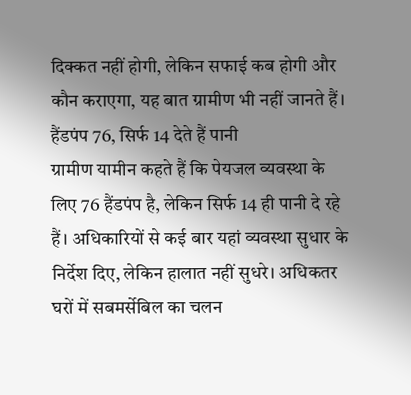दिक्कत नहीं होगी, लेकिन सफाई कब होगी और कौन कराएगा, यह बात ग्रामीण भी नहीं जानते हैं।
हैंडपंप 76, सिर्फ 14 देते हैं पानी
ग्रामीण यामीन कहते हैं कि पेयजल व्यवस्था के लिए 76 हैंडपंप है, लेकिन सिर्फ 14 ही पानी दे रहे हैं। अधिकारियों से कई बार यहां व्यवस्था सुधार के निर्देश दिए, लेकिन हालात नहीं सुधरे। अधिकतर घरों में सबमर्सेबिल का चलन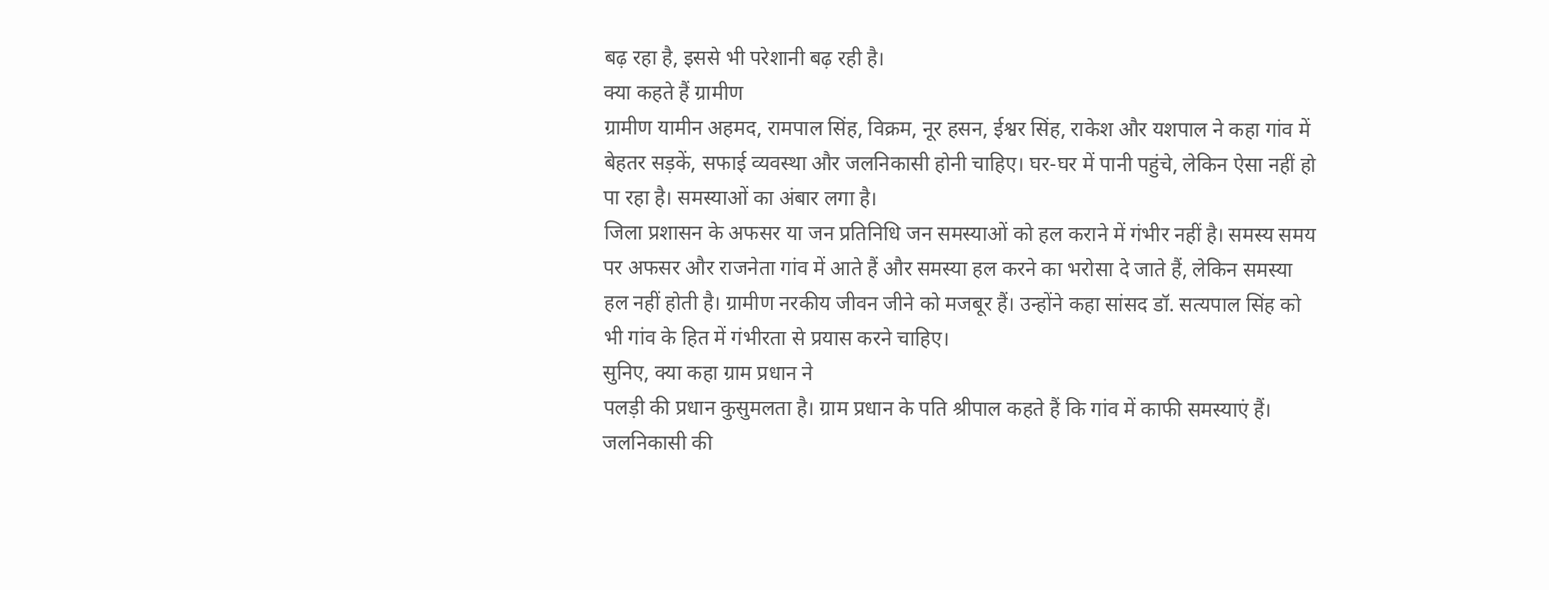बढ़ रहा है, इससे भी परेशानी बढ़ रही है।
क्या कहते हैं ग्रामीण
ग्रामीण यामीन अहमद, रामपाल सिंह, विक्रम, नूर हसन, ईश्वर सिंह, राकेश और यशपाल ने कहा गांव में बेहतर सड़कें, सफाई व्यवस्था और जलनिकासी होनी चाहिए। घर-घर में पानी पहुंचे, लेकिन ऐसा नहीं हो पा रहा है। समस्याओं का अंबार लगा है।
जिला प्रशासन के अफसर या जन प्रतिनिधि जन समस्याओं को हल कराने में गंभीर नहीं है। समस्य समय पर अफसर और राजनेता गांव में आते हैं और समस्या हल करने का भरोसा दे जाते हैं, लेकिन समस्या हल नहीं होती है। ग्रामीण नरकीय जीवन जीने को मजबूर हैं। उन्होंने कहा सांसद डॉ. सत्यपाल सिंह को भी गांव के हित में गंभीरता से प्रयास करने चाहिए।
सुनिए, क्या कहा ग्राम प्रधान ने
पलड़ी की प्रधान कुसुमलता है। ग्राम प्रधान के पति श्रीपाल कहते हैं कि गांव में काफी समस्याएं हैं। जलनिकासी की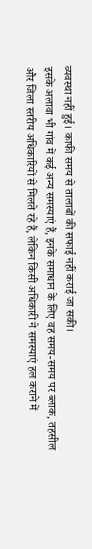व्यवस्था नहीं हुई। काफी समय से तालाबों की सफाई नहीं कराई जा सकी।
इसके अलावा भी गांव में कई अन्य समस्याएं हैं, इनके समाधान के लिए वह समय-समय पर ब्लाक, तहसील और जिला स्तरीय अधिकारियों से मिलते रहे हैं, लेकिन किसी अधिकारी ने समस्याएं हल कराने में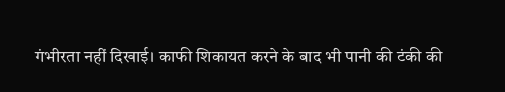गंभीरता नहीं दिखाई। काफी शिकायत करने के बाद भी पानी की टंकी की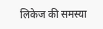लिकेज की समस्या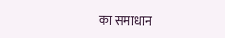का समाधान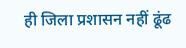ही जिला प्रशासन नहीं ढूंढ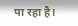पा रहा है।